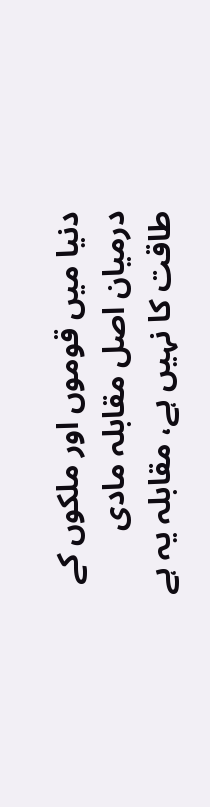دنیا میں قوموں اور ملکوں کے درمیان اصل مقابلہ مادی طاقت کا نہیں ہے، مقابلہ یہ ہے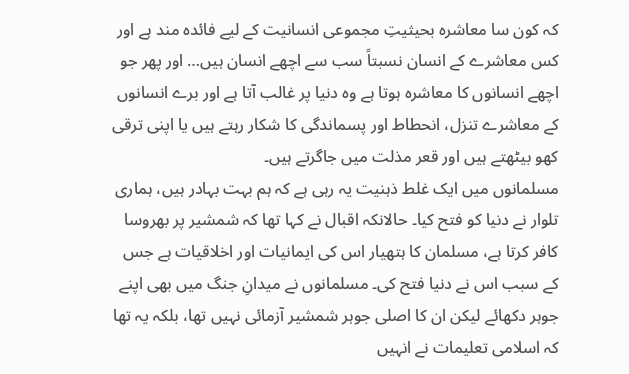کہ کون سا معاشرہ بحیثیتِ مجموعی انسانیت کے لیے فائدہ مند ہے اور کس معاشرے کے انسان نسبتاً سب سے اچھے انسان ہیں… اور پھر جو اچھے انسانوں کا معاشرہ ہوتا ہے وہ دنیا پر غالب آتا ہے اور برے انسانوں کے معاشرے تنزل، انحطاط اور پسماندگی کا شکار رہتے ہیں یا اپنی ترقی کھو بیٹھتے ہیں اور قعر مذلت میں جاگرتے ہیں۔
مسلمانوں میں ایک غلط ذہنیت یہ رہی ہے کہ ہم بہت بہادر ہیں، ہماری تلوار نے دنیا کو فتح کیا۔ حالانکہ اقبال نے کہا تھا کہ شمشیر پر بھروسا کافر کرتا ہے، مسلمان کا ہتھیار اس کی ایمانیات اور اخلاقیات ہے جس کے سبب اس نے دنیا فتح کی۔ مسلمانوں نے میدانِ جنگ میں بھی اپنے جوہر دکھائے لیکن ان کا اصلی جوہر شمشیر آزمائی نہیں تھا، بلکہ یہ تھا کہ اسلامی تعلیمات نے انہیں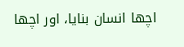اچھا انسان بنایا، اور اچھا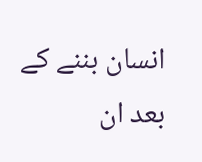انسان بننے کے بعد ان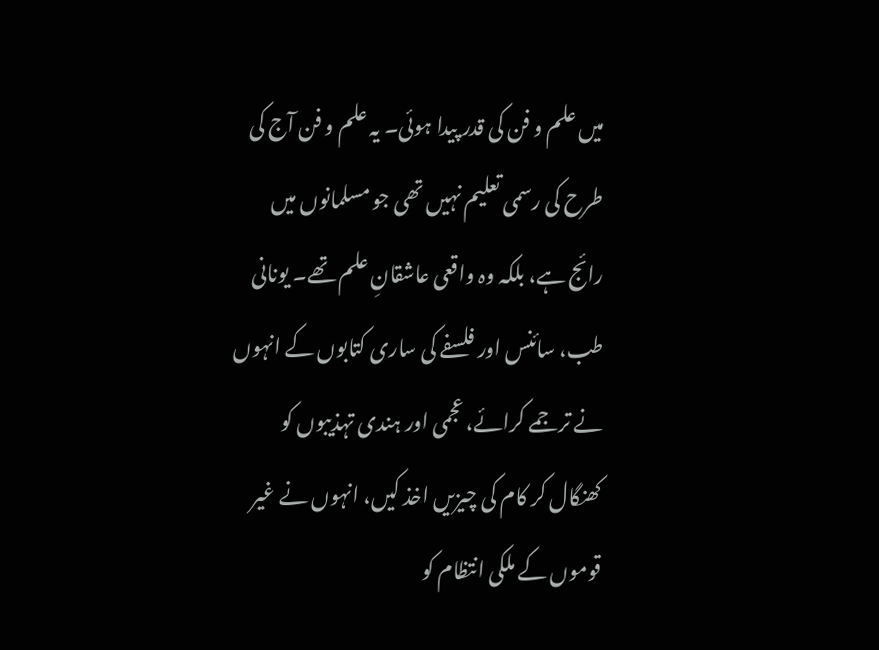میں علم و فن کی قدر پیدا ہوئی۔ یہ علم و فن آج کی طرح کی رسمی تعلیم نہیں تھی جو مسلمانوں میں رائج ہے، بلکہ وہ واقعی عاشقانِ علم تھے۔ یونانی طب، سائنس اور فلسفے کی ساری کتابوں کے انہوں نے ترجمے کرائے، عجمی اور ہندی تہذیبوں کو کھنگال کر کام کی چیزیں اخذ کیں، انہوں نے غیر قوموں کے ملکی انتظام کو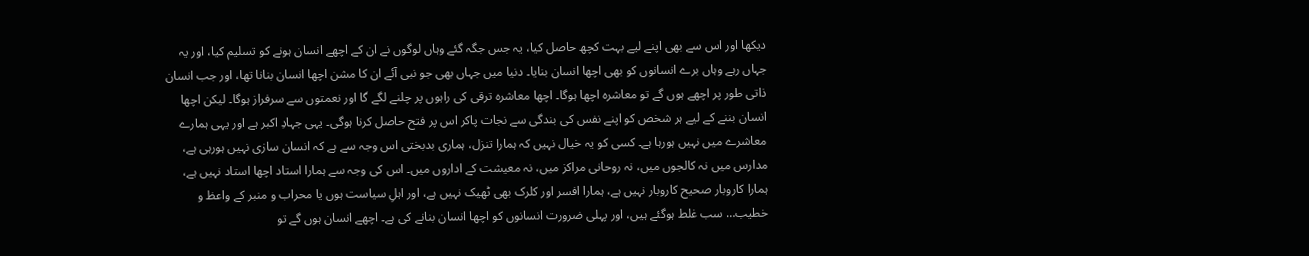دیکھا اور اس سے بھی اپنے لیے بہت کچھ حاصل کیا، یہ جس جگہ گئے وہاں لوگوں نے ان کے اچھے انسان ہونے کو تسلیم کیا، اور یہ جہاں رہے وہاں برے انسانوں کو بھی اچھا انسان بنایا۔ دنیا میں جہاں بھی جو نبی آئے ان کا مشن اچھا انسان بنانا تھا، اور جب انسان ذاتی طور پر اچھے ہوں گے تو معاشرہ اچھا ہوگا۔ اچھا معاشرہ ترقی کی راہوں پر چلنے لگے گا اور نعمتوں سے سرفراز ہوگا۔ لیکن اچھا انسان بننے کے لیے ہر شخص کو اپنے نفس کی بندگی سے نجات پاکر اس پر فتح حاصل کرنا ہوگی۔ یہی جہادِ اکبر ہے اور یہی ہمارے معاشرے میں نہیں ہورہا ہے۔ کسی کو یہ خیال نہیں کہ ہمارا تنزل، ہماری بدبختی اس وجہ سے ہے کہ انسان سازی نہیں ہورہی ہے، مدارس میں نہ کالجوں میں، نہ روحانی مراکز میں، نہ معیشت کے اداروں میں۔ اس کی وجہ سے ہمارا استاد اچھا استاد نہیں ہے، ہمارا کاروبار صحیح کاروبار نہیں ہے، ہمارا افسر اور کلرک بھی ٹھیک نہیں ہے، اور اہلِ سیاست ہوں یا محراب و منبر کے واعظ و خطیب… سب غلط ہوگئے ہیں، اور پہلی ضرورت انسانوں کو اچھا انسان بنانے کی ہے۔ اچھے انسان ہوں گے تو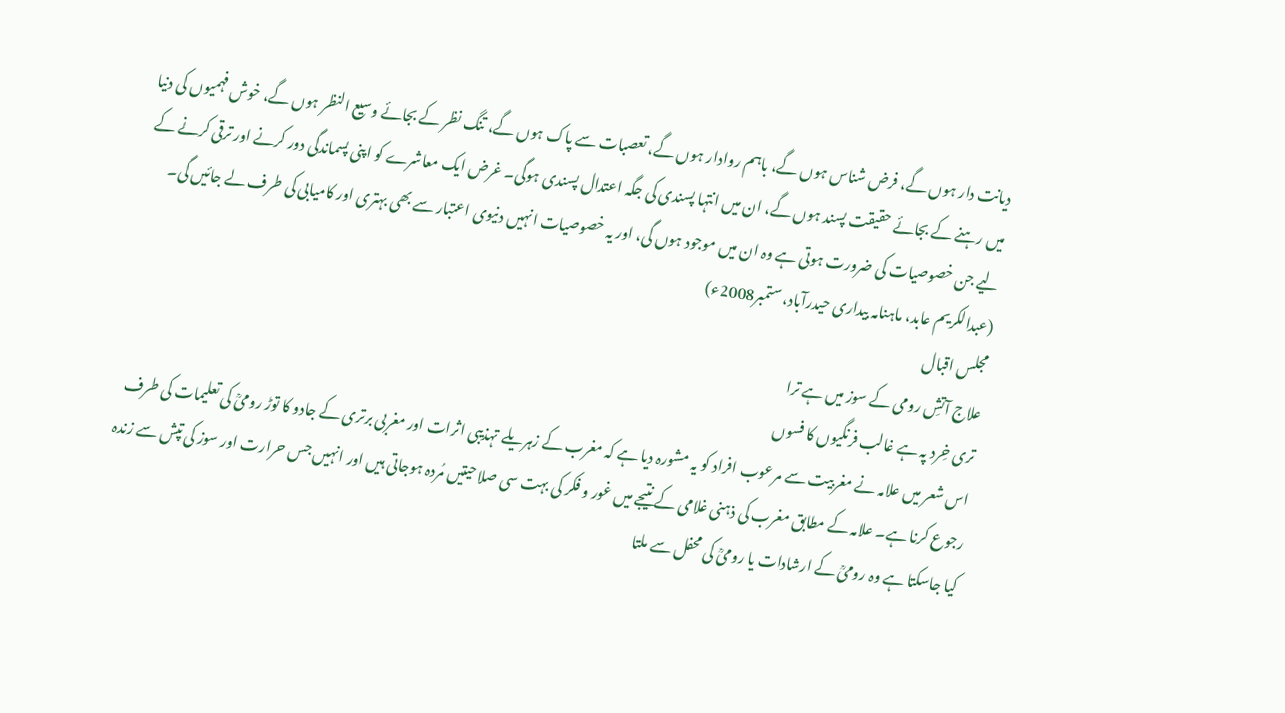دیانت دار ہوں گے، فرض شناس ہوں گے، باہم روادار ہوں گے، تعصبات سے پاک ہوں گے، تنگ نظر کے بجائے وسیع النظر ہوں گے، خوش فہمیوں کی دنیا میں رہنے کے بجائے حقیقت پسند ہوں گے، ان میں انتہا پسندی کی جگہ اعتدال پسندی ہوگی۔ غرض ایک معاشرے کو اپنی پسماندگی دور کرنے اور ترقی کرنے کے لیے جن خصوصیات کی ضرورت ہوتی ہے وہ ان میں موجود ہوں گی، اور یہ خصوصیات انہیں دنیوی اعتبار سے بھی بہتری اور کامیابی کی طرف لے جائیں گی۔
(عبدالکریم عابد، ماہنامہ بیداری حیدرآباد، ستمبر2008ء)
مجلس اقبال
علاج آتشِ رومی کے سوز میں ہے ترا
تری خِرد پہ ہے غالب فرنگیوں کا فسوں
اس شعر میں علامہ نے مغربیت سے مرعوب افراد کو یہ مشورہ دیا ہے کہ مغرب کے زہریلے تہذیبی اثرات اور مغربی برتری کے جادو کا توڑ رومیؒ کی تعلیمات کی طرف رجوع کرنا ہے۔ علامہ کے مطابق مغرب کی ذہنی غلامی کے نتیجے میں غور و فکر کی بہت سی صلاحیتیں مُردہ ہوجاتی ہیں اور انہیں جس حرارت اور سوز کی تپش سے زندہ کیا جاسکتا ہے وہ رومیؒ کے ارشادات یا رومیؒ کی محفل سے ملتا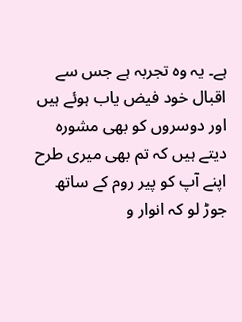ہے۔ یہ وہ تجربہ ہے جس سے اقبال خود فیض یاب ہوئے ہیں اور دوسروں کو بھی مشورہ دیتے ہیں کہ تم بھی میری طرح اپنے آپ کو پیر روم کے ساتھ جوڑ لو کہ انوار و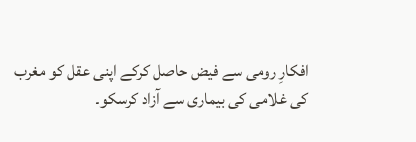افکارِ رومی سے فیض حاصل کرکے اپنی عقل کو مغرب کی غلامی کی بیماری سے آزاد کرسکو۔